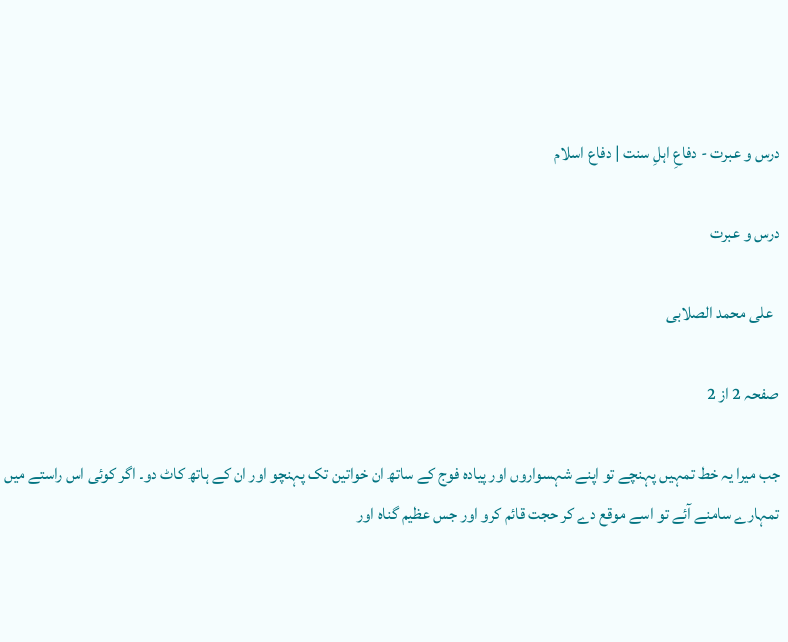درس و عبرت - دفاعِ اہلِ سنت | دفاع اسلام

درس و عبرت

  علی محمد الصلابی

صفحہ 2 از 2

جب میرا یہ خط تمہیں پہنچے تو اپنے شہسواروں اور پیادہ فوج کے ساتھ ان خواتین تک پہنچو اور ان کے ہاتھ کاٹ دو۔ اگر کوئی اس راستے میں تمہارے سامنے آئے تو اسے موقع دے کر حجت قائم کرو اور جس عظیم گناہ اور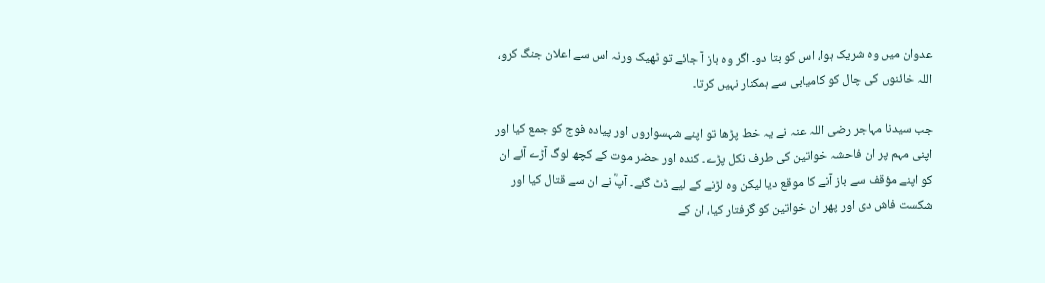عدوان میں وہ شریک ہوا، اس کو بتا دو۔ اگر وہ باز آ جائے تو ٹھیک ورنہ اس سے اعلان جنگ کرو، اللہ خائنوں کی چال کو کامیابی سے ہمکنار نہیں کرتا۔

جب سیدنا مہاجر رضی اللہ عنہ نے یہ خط پڑھا تو اپنے شہسواروں اور پیادہ فوج کو جمع کیا اور اپنی مہم پر ان فاحشہ خواتین کی طرف نکل پڑے۔ کندہ اور حضر موت کے کچھ لوگ آڑے آئے ان کو اپنے مؤقف سے باز آنے کا موقع دیا لیکن وہ لڑنے کے لیے ڈٹ گئے۔ آپؓ نے ان سے قتال کیا اور شکست فاش دی اور پھر ان خواتین کو گرفتار کیا، ان کے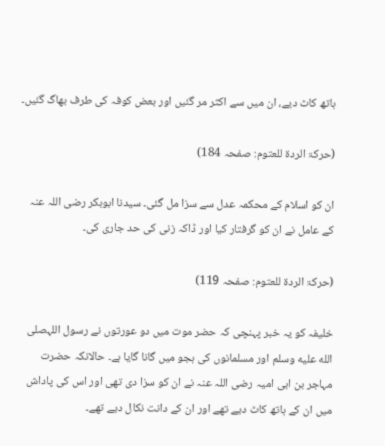ہاتھ کاٹ دیے، ان میں سے اکثر مر گئیں اور بعض کوفہ کی طرف بھاگ گئیں۔

(حرکۃ الردۃ للعتوم: صفحہ 184)

ان کو اسلام کے محکمہ عدل سے سزا مل گئی۔ سیدنا ابوبکر رضی اللہ عنہ کے عامل نے ان کو گرفتار کیا اور ڈاکہ زنی کی حد جاری کی۔

(حرکۃ الردۃ للعتوم: صفحہ 119)

خلیفہ کو یہ خبر پہنچی کہ حضر موت میں دو عورتوں نے رسول اللہصلى الله عليه وسلم اور مسلمانوں کی ہجو میں گانا گایا ہے۔ حالانکہ حضرت مہاجر بن ابی امیہ رضی اللہ عنہ نے ان کو سزا دی تھی اور اس کی پاداش میں ان کے ہاتھ کاٹ دیے تھے اور ان کے دانت نکال دیے تھے۔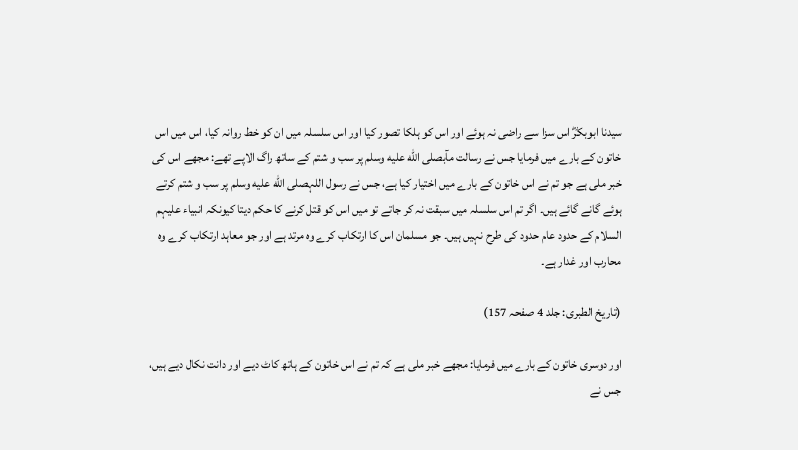سیدنا ابوبکرؓ اس سزا سے راضی نہ ہوئے اور اس کو ہلکا تصور کیا اور اس سلسلہ میں ان کو خط روانہ کیا، اس میں اس خاتون کے بارے میں فرمایا جس نے رسالت مآبصلى الله عليه وسلم پر سب و شتم کے ساتھ راگ الاپے تھے: مجھے اس کی خبر ملی ہے جو تم نے اس خاتون کے بارے میں اختیار کیا ہے، جس نے رسول اللہصلى الله عليه وسلم پر سب و شتم کرتے ہوئے گانے گائے ہیں۔ اگر تم اس سلسلہ میں سبقت نہ کر جاتے تو میں اس کو قتل کرنے کا حکم دیتا کیونکہ انبیاء علیہم السلام کے حدود عام حدود کی طرح نہیں ہیں۔ جو مسلمان اس کا ارتکاب کرے وہ مرتد ہے اور جو معاہد ارتکاب کرے وہ محارب اور غدار ہے۔

(تاریخ الطبری: جلد 4 صفحہ 157)

اور دوسری خاتون کے بارے میں فرمایا: مجھے خبر ملی ہے کہ تم نے اس خاتون کے ہاتھ کاٹ دیے اور دانت نکال دیے ہیں، جس نے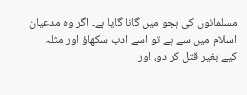مسلمانوں کی ہجو میں گانا گایا ہے۔ اگر وہ مدعیان اسلام میں سے ہے تو اسے ادب سکھاؤ اور مثلہ کیے بغیر قتل کر دو، اور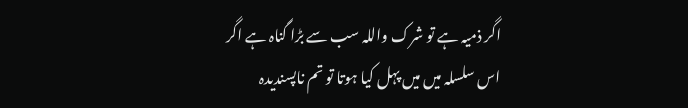اگر ذمیہ ہے تو شرک واللہ سب سے بڑا گناہ ہے اگر اس سلسلہ میں میں پہل کیا ہوتا تو تم ناپسندیدہ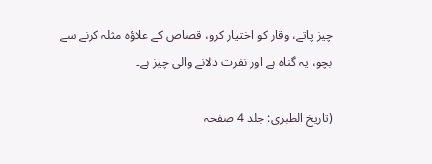چیز پاتے، وقار کو اختیار کرو، قصاص کے علاؤہ مثلہ کرنے سے بچو، یہ گناہ ہے اور نفرت دلانے والی چیز ہے۔

(تاریخ الطبری: جلد 4 صفحہ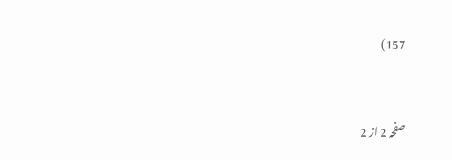157)


صفحہ 2 از 2